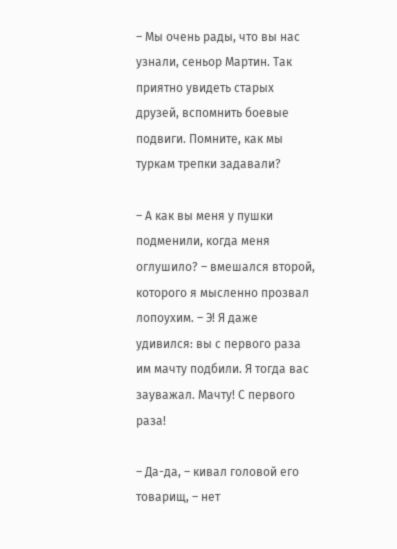– Мы очень рады, что вы нас узнали, сеньор Мартин. Так приятно увидеть старых друзей, вспомнить боевые подвиги. Помните, как мы туркам трепки задавали?

– А как вы меня у пушки подменили, когда меня оглушило? – вмешался второй, которого я мысленно прозвал лопоухим. – Э! Я даже удивился: вы с первого раза им мачту подбили. Я тогда вас зауважал. Мачту! С первого раза!

– Да-да, – кивал головой его товарищ, – нет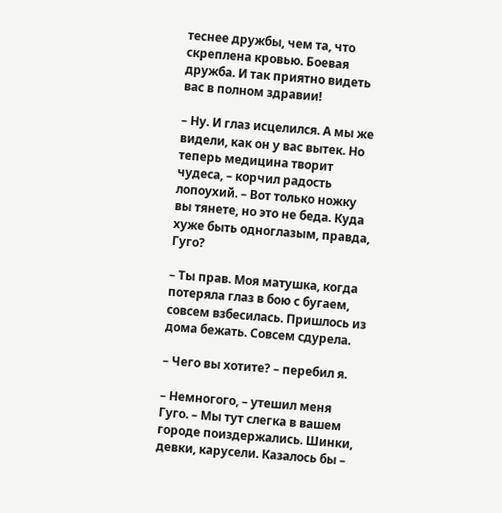теснее дружбы, чем та, что скреплена кровью. Боевая дружба. И так приятно видеть вас в полном здравии!

– Ну. И глаз исцелился. А мы же видели, как он у вас вытек. Но теперь медицина творит чудеса, – корчил радость лопоухий. – Вот только ножку вы тянете, но это не беда. Куда хуже быть одноглазым, правда, Гуго?

– Ты прав. Моя матушка, когда потеряла глаз в бою с бугаем, совсем взбесилась. Пришлось из дома бежать. Совсем сдурела.

– Чего вы хотите? – перебил я.

– Немногого, – утешил меня Гуго. – Мы тут слегка в вашем городе поиздержались. Шинки, девки, карусели. Казалось бы –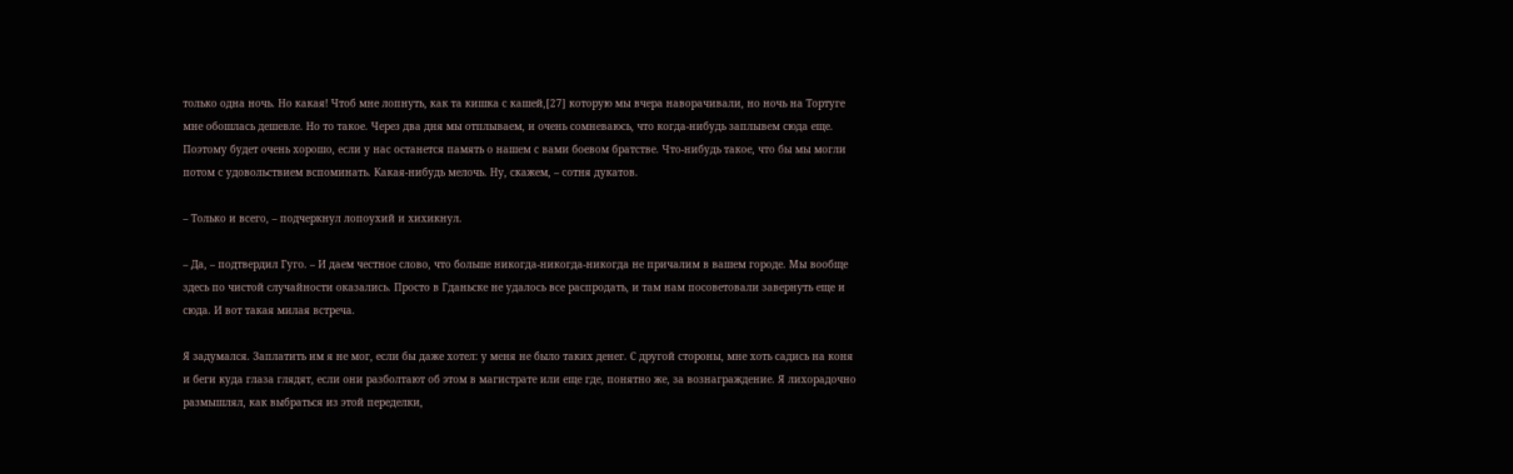только одна ночь. Но какая! Чтоб мне лопнуть, как та кишка с кашей,[27] которую мы вчера наворачивали, но ночь на Тортуге мне обошлась дешевле. Но то такое. Через два дня мы отплываем, и очень сомневаюсь, что когда-нибудь заплывем сюда еще. Поэтому будет очень хорошо, если у нас останется память о нашем с вами боевом братстве. Что-нибудь такое, что бы мы могли потом с удовольствием вспоминать. Какая-нибудь мелочь. Ну, скажем, – сотня дукатов.

– Только и всего, – подчеркнул лопоухий и хихикнул.

– Да, – подтвердил Гуго. – И даем честное слово, что больше никогда-никогда-никогда не причалим в вашем городе. Мы вообще здесь по чистой случайности оказались. Просто в Гданьске не удалось все распродать, и там нам посоветовали завернуть еще и сюда. И вот такая милая встреча.

Я задумался. Заплатить им я не мог, если бы даже хотел: у меня не было таких денег. С другой стороны, мне хоть садись на коня и беги куда глаза глядят, если они разболтают об этом в магистрате или еще где, понятно же, за вознаграждение. Я лихорадочно размышлял, как выбраться из этой переделки,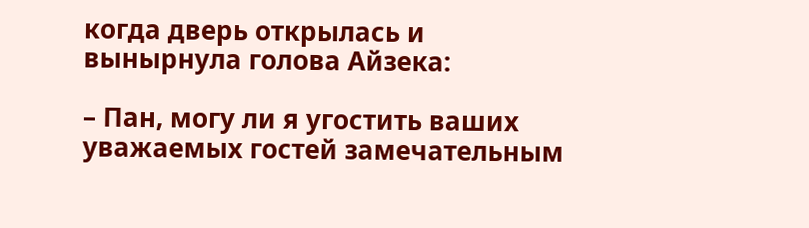когда дверь открылась и вынырнула голова Айзека:

– Пан, могу ли я угостить ваших уважаемых гостей замечательным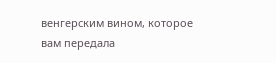венгерским вином, которое вам передала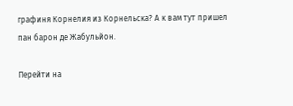графиня Корнелия из Корнельска? А к вам тут пришел пан барон де Жабульйон.

Перейти на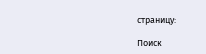страницу:

Поиск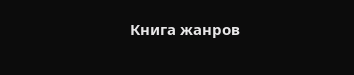Книга жанров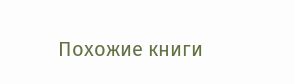Похожие книги